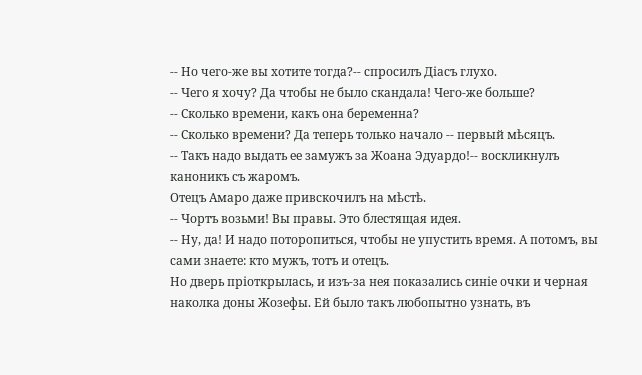-- Но чего-же вы хотите тогда?-- спросилъ Діасъ глухо.
-- Чего я хочу? Да чтобы не было скандала! Чего-же больше?
-- Сколько времени, какъ она беременна?
-- Сколько времени? Да теперь только начало -- первый мѣсяцъ.
-- Такъ надо выдать ее замужъ за Жоана Эдуардо!-- воскликнулъ каноникъ съ жаромъ.
Отецъ Амаро даже привскочилъ на мѣстѣ.
-- Чортъ возьми! Вы правы. Это блестящая идея.
-- Ну, да! И надо поторопиться, чтобы не упустить время. А потомъ, вы сами знаете: кто мужъ, тотъ и отецъ.
Но дверь пріоткрылась, и изъ-за нея показались синіе очки и черная наколка доны Жозефы. Ей было такъ любопытно узнать, въ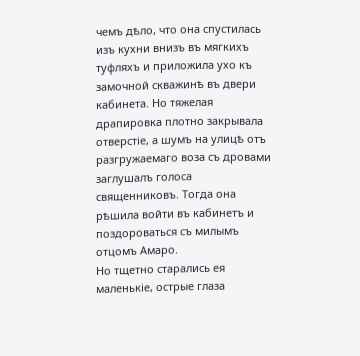чемъ дѣло, что она спустилась изъ кухни внизъ въ мягкихъ туфляхъ и приложила ухо къ замочной скважинѣ въ двери кабинета. Но тяжелая драпировка плотно закрывала отверстіе, а шумъ на улицѣ отъ разгружаемаго воза съ дровами заглушалъ голоса священниковъ. Тогда она рѣшила войти въ кабинетъ и поздороваться съ милымъ отцомъ Амаро.
Но тщетно старались ея маленькіе, острые глаза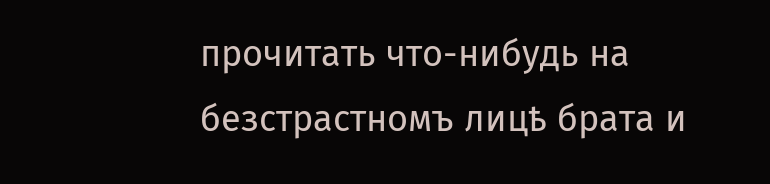прочитать что-нибудь на безстрастномъ лицѣ брата и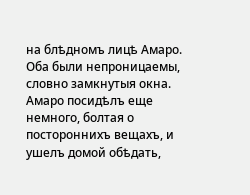на блѣдномъ лицѣ Амаро. Оба были непроницаемы, словно замкнутыя окна. Амаро посидѣлъ еще немного, болтая о постороннихъ вещахъ, и ушелъ домой обѣдать,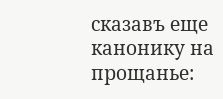сказавъ еще канонику на прощанье: